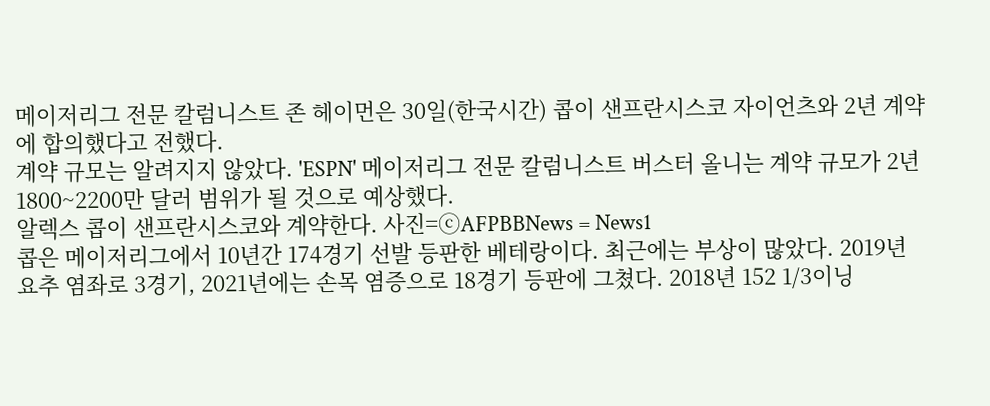메이저리그 전문 칼럼니스트 존 헤이먼은 30일(한국시간) 콥이 샌프란시스코 자이언츠와 2년 계약에 합의했다고 전했다.
계약 규모는 알려지지 않았다. 'ESPN' 메이저리그 전문 칼럼니스트 버스터 올니는 계약 규모가 2년 1800~2200만 달러 범위가 될 것으로 예상했다.
알렉스 콥이 샌프란시스코와 계약한다. 사진=ⓒAFPBBNews = News1
콥은 메이저리그에서 10년간 174경기 선발 등판한 베테랑이다. 최근에는 부상이 많았다. 2019년 요추 염좌로 3경기, 2021년에는 손목 염증으로 18경기 등판에 그쳤다. 2018년 152 1/3이닝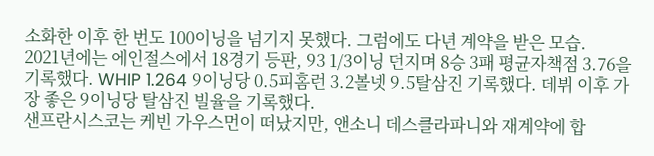소화한 이후 한 번도 100이닝을 넘기지 못했다. 그럼에도 다년 계약을 받은 모습.
2021년에는 에인절스에서 18경기 등판, 93 1/3이닝 던지며 8승 3패 평균자책점 3.76을 기록했다. WHIP 1.264 9이닝당 0.5피홈런 3.2볼넷 9.5탈삼진 기록했다. 데뷔 이후 가장 좋은 9이닝당 탈삼진 빌율을 기록했다.
샌프란시스코는 케빈 가우스먼이 떠났지만, 앤소니 데스클라파니와 재계약에 합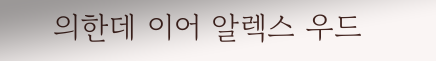의한데 이어 알렉스 우드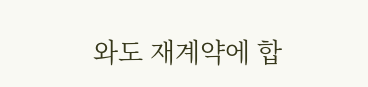와도 재계약에 합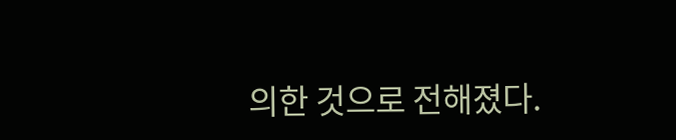의한 것으로 전해졌다.